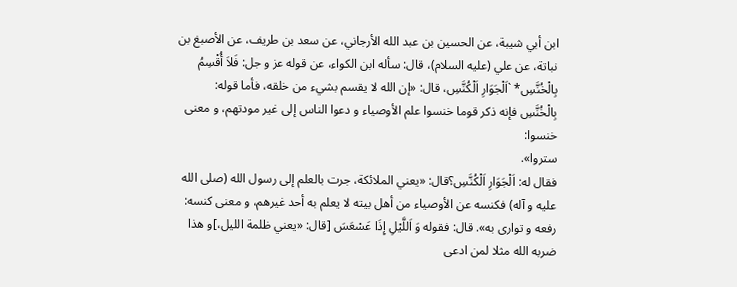ابن أبي شيبة، عن الحسين بن عبد الله الأرجاني، عن سعد بن طريف، عن الأصبغ بن نباتة، عن علي (عليه السلام)، قال: سأله ابن الكواء، عن قوله عز و جل: فَلاَ أُقْسِمُ بِالْخُنَّسِ* `اَلْجَوَارِ اَلْكُنَّسِ، قال: «إن الله لا يقسم بشيء من خلقه، فأما قوله: بِالْخُنَّسِ فإنه ذكر قوما خنسوا علم الأوصياء و دعوا الناس إلى غير مودتهم، و معنى خنسوا:
ستروا».
فقال له: اَلْجَوَارِ اَلْكُنَّسِ؟قال: «يعني الملائكة، جرت بالعلم إلى رسول الله (صلى الله عليه و آله) فكنسه عن الأوصياء من أهل بيته لا يعلم به أحد غيرهم، و معنى كنسه: رفعه و توارى به». قال: فقوله وَ اَللَّيْلِ إِذَا عَسْعَسَ [قال: «يعني ظلمة الليل،]و هذا ضربه الله مثلا لمن ادعى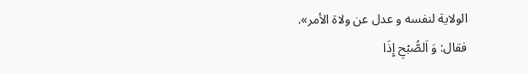الولاية لنفسه و عدل عن ولاة الأمر».
فقال: وَ اَلصُّبْحِ إِذَا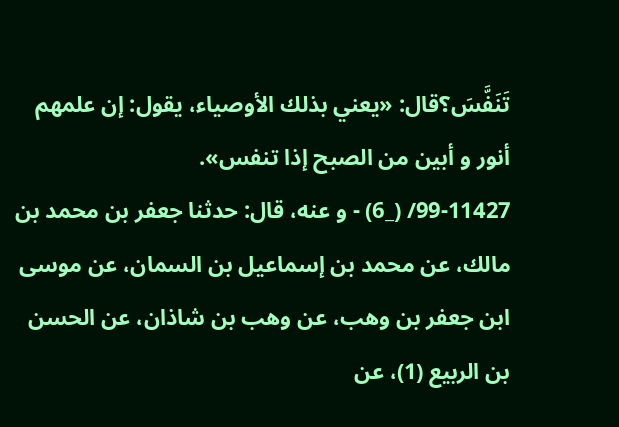تَنَفَّسَ؟قال: «يعني بذلك الأوصياء، يقول: إن علمهم أنور و أبين من الصبح إذا تنفس».
99-11427/ (_6) - و عنه، قال: حدثنا جعفر بن محمد بن مالك، عن محمد بن إسماعيل بن السمان، عن موسى ابن جعفر بن وهب، عن وهب بن شاذان، عن الحسن بن الربيع (1)، عن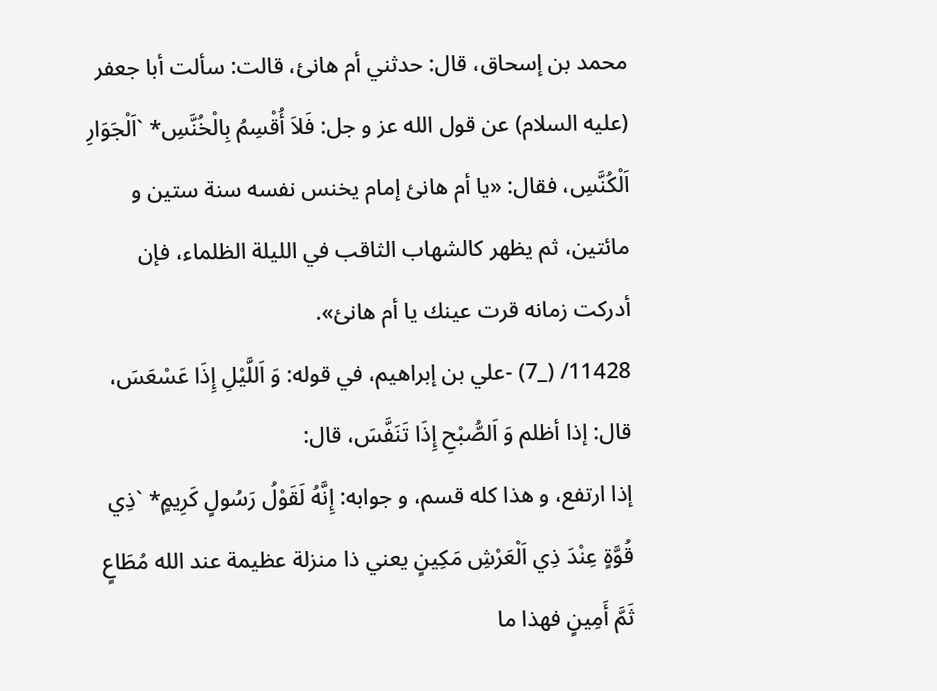محمد بن إسحاق، قال: حدثني أم هانئ، قالت: سألت أبا جعفر (عليه السلام) عن قول الله عز و جل: فَلاَ أُقْسِمُ بِالْخُنَّسِ* `اَلْجَوَارِ اَلْكُنَّسِ، فقال: «يا أم هانئ إمام يخنس نفسه سنة ستين و مائتين، ثم يظهر كالشهاب الثاقب في الليلة الظلماء، فإن أدركت زمانه قرت عينك يا أم هانئ».
11428/ (_7) -علي بن إبراهيم، في قوله: وَ اَللَّيْلِ إِذَا عَسْعَسَ، قال: إذا أظلم وَ اَلصُّبْحِ إِذَا تَنَفَّسَ، قال:
إذا ارتفع، و هذا كله قسم، و جوابه: إِنَّهُ لَقَوْلُ رَسُولٍ كَرِيمٍ* `ذِي قُوَّةٍ عِنْدَ ذِي اَلْعَرْشِ مَكِينٍ يعني ذا منزلة عظيمة عند الله مُطَاعٍ ثَمَّ أَمِينٍ فهذا ما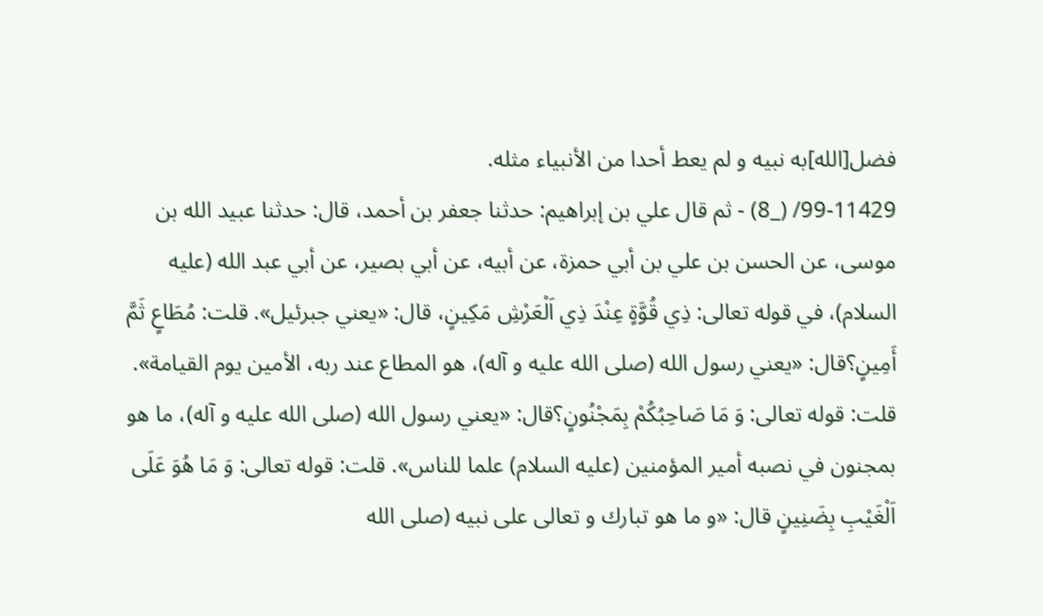فضل[الله]به نبيه و لم يعط أحدا من الأنبياء مثله.
99-11429/ (_8) - ثم قال علي بن إبراهيم: حدثنا جعفر بن أحمد، قال: حدثنا عبيد الله بن موسى، عن الحسن بن علي بن أبي حمزة، عن أبيه، عن أبي بصير، عن أبي عبد الله (عليه السلام)، في قوله تعالى: ذِي قُوَّةٍ عِنْدَ ذِي اَلْعَرْشِ مَكِينٍ، قال: «يعني جبرئيل». قلت: مُطَاعٍ ثَمَّ أَمِينٍ؟قال: «يعني رسول الله (صلى الله عليه و آله)، هو المطاع عند ربه، الأمين يوم القيامة». قلت: قوله تعالى: وَ مَا صَاحِبُكُمْ بِمَجْنُونٍ؟قال: «يعني رسول الله (صلى الله عليه و آله)، ما هو بمجنون في نصبه أمير المؤمنين (عليه السلام) علما للناس». قلت: قوله تعالى: وَ مَا هُوَ عَلَى اَلْغَيْبِ بِضَنِينٍ قال: «و ما هو تبارك و تعالى على نبيه (صلى الله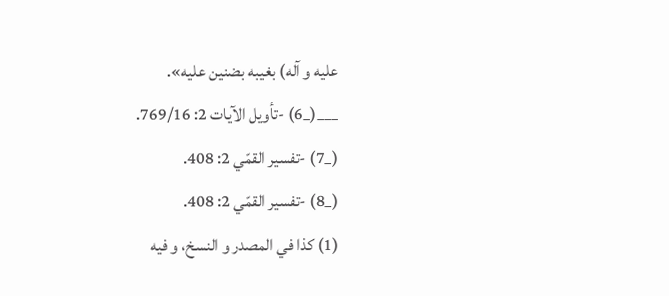عليه و آله) بغيبه بضنين عليه».
___(_6) -تأويل الآيات 2: 769/16.
(_7) -تفسير القمّي 2: 408.
(_8) -تفسير القمّي 2: 408.
(1) كذا في المصدر و النسخ، و فيه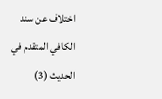اختلاف عن سند الكافي المتقدم في الحديث (3)